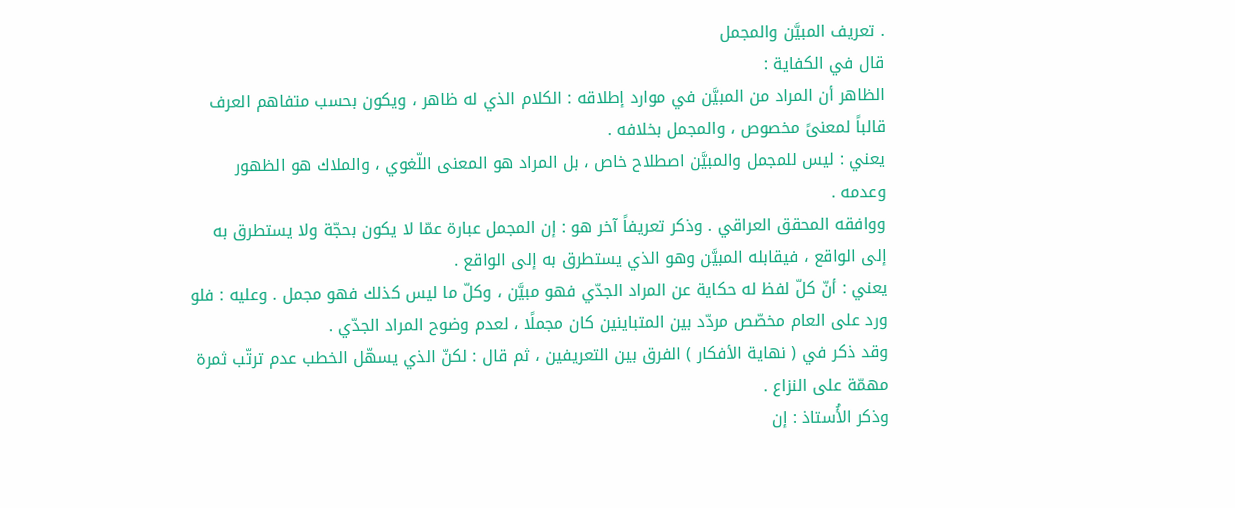. تعريف المبيَّن والمجمل
قال في الكفاية :
الظاهر أن المراد من المبيَّن في موارد إطلاقه : الكلام الذي له ظاهر ، ويكون بحسب متفاهم العرف قالباً لمعنىً مخصوص ، والمجمل بخلافه .
يعني : ليس للمجمل والمبيَّن اصطلاح خاص ، بل المراد هو المعنى اللّغوي ، والملاك هو الظهور وعدمه .
ووافقه المحقق العراقي . وذكر تعريفاً آخر هو : إن المجمل عبارة عمّا لا يكون بحجّة ولا يستطرق به إلى الواقع ، فيقابله المبيَّن وهو الذي يستطرق به إلى الواقع .
يعني : أنّ كلّ لفظ له حكاية عن المراد الجدّي فهو مبيَّن ، وكلّ ما ليس كذلك فهو مجمل . وعليه : فلو ورد على العام مخصّص مردّد بين المتباينين كان مجملًا ، لعدم وضوح المراد الجدّي .
وقد ذكر في ( نهاية الأفكار ) الفرق بين التعريفين ، ثم قال : لكنّ الذي يسهّل الخطب عدم ترتّب ثمرة مهمّة على النزاع .
وذكر الأُستاذ : إن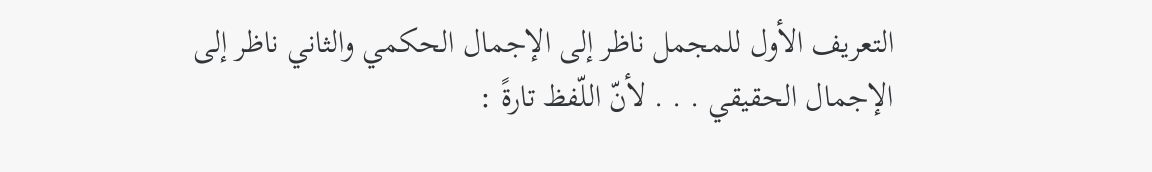التعريف الأول للمجمل ناظر إلى الإجمال الحكمي والثاني ناظر إلى الإجمال الحقيقي . . . لأنّ اللّفظ تارةً :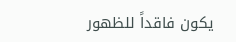يكون فاقداً للظهور